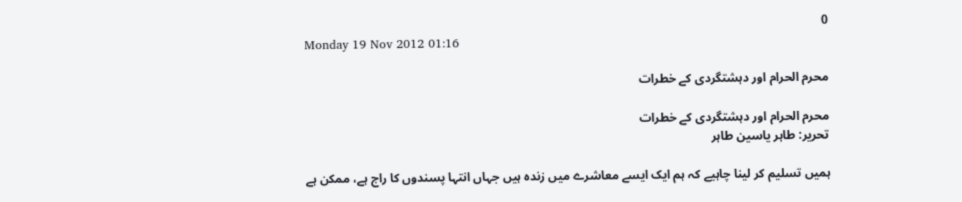0
Monday 19 Nov 2012 01:16

محرم الحرام اور دہشتگردی کے خطرات

محرم الحرام اور دہشتگردی کے خطرات
تحریر: طاہر یاسین طاہر

ہمیں تسلیم کر لینا چاہیے کہ ہم ایک ایسے معاشرے میں زندہ ہیں جہاں انتہا پسندوں کا راج ہے، ممکن ہے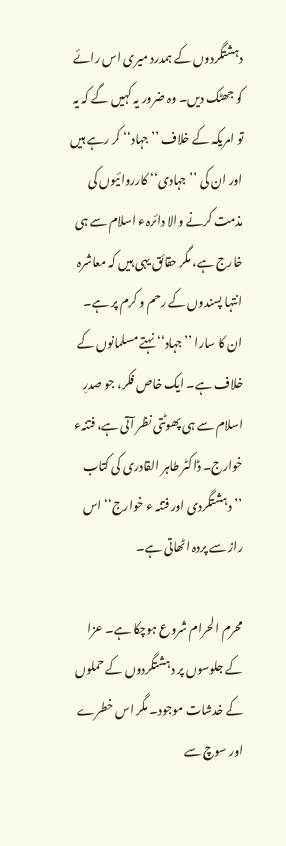دہشتگردوں کے ہمدرد میری اس رائے کو جھٹک دیں۔ وہ ضرور یہ کہیں گے کہ یہ تو امریکہ کے خلاف ’’جہاد‘‘ کر رہے ہیں اور ان کی ’’جہادی‘‘ کارروائیوں کی مذمت کرنے والا دائرہء اسلام سے ہی خارج ہے، مگر حقائق یہی ہیں کہ معاشرہ انتہا پسندوں کے رحم و کرم پر ہے۔ ان کا سارا ’’جہاد‘‘ نہتے مسلمانوں کے خلاف ہے۔ ایک خاص فکر، جو صدرِ اسلام سے ہی پھوٹتی نظر آتی ہے، فتنہء خوارج۔ ڈاکٹر طاہر القادری کی کتاب ’’دہشتگردی اور فتنہ ء خوارج‘‘ اس راز سے پردہ اٹھاتی ہے۔

محرم الحرام شروع ہوچکا ہے۔ عزا کے جلوسوں پر دہشتگردوں کے حملوں کے خدشات موجود۔ مگر اس خطرے اور سوچ سے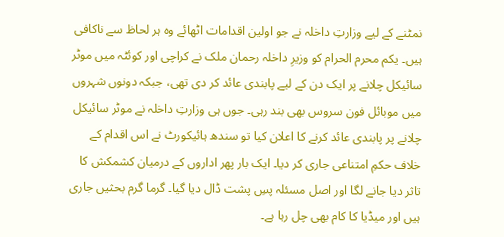نمٹنے کے لیے وزارتِ داخلہ نے جو اولین اقدامات اٹھائے وہ ہر لحاظ سے ناکافی ہیں۔ یکم محرم الحرام کو وزیرِ داخلہ رحمان ملک نے کراچی اور کوئٹہ میں موٹر سائیکل چلانے پر ایک دن کے لیے پابندی عائد کر دی تھی، جبکہ دونوں شہروں میں موبائل فون سروس بھی بند رہی۔ جوں ہی وزارتِ داخلہ نے موٹر سائیکل چلانے پر پابندی عائد کرنے کا اعلان کیا تو سندھ ہائیکورٹ نے اس اقدام کے خلاف حکمِ امتناعی جاری کر دیا۔ ایک بار پھر اداروں کے درمیان کشمکش کا تاثر دیا جانے لگا اور اصل مسئلہ پسِ پشت ڈال دیا گیا۔ گرما گرم بحثیں جاری ہیں اور میڈیا کا کام بھی چل رہا ہے۔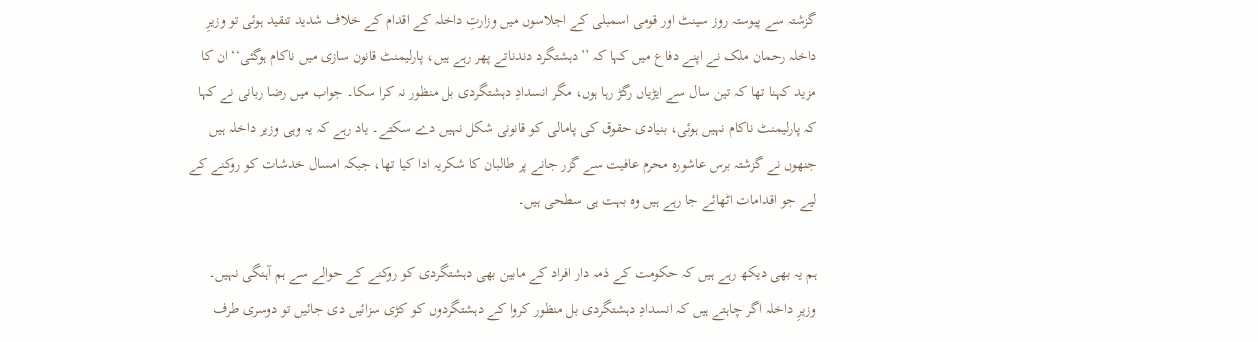گزشتہ سے پیوستہ روز سینٹ اور قومی اسمبلی کے اجلاسوں میں وزارتِ داخلہ کے اقدام کے خلاف شدید تنقید ہوئی تو وزیرِ داخلہ رحمان ملک نے اپنے دفاع میں کہا کہ ’’دہشتگرد دندناتے پھر رہے ہیں، پارلیمنٹ قانون سازی میں ناکام ہوگئی‘‘ ان کا مزید کہنا تھا کہ تین سال سے ایڑیاں رگڑ رہا ہوں، مگر انسدادِ دہشتگردی بل منظور نہ کرا سکا۔ جواب میں رضا ربانی نے کہا کہ پارلیمنٹ ناکام نہیں ہوئی، بنیادی حقوق کی پامالی کو قانونی شکل نہیں دے سکتے۔ یاد رہے کہ یہ وہی وزیر داخلہ ہیں جنھوں نے گزشتہ برس عاشورہ محرم عافیت سے گزر جانے پر طالبان کا شکریہ ادا کیا تھا، جبکہ امسال خدشات کو روکنے کے لیے جو اقدامات اٹھائے جا رہے ہیں وہ بہت ہی سطحی ہیں۔

ہم یہ بھی دیکھ رہے ہیں کہ حکومت کے ذمہ دار افراد کے مابین بھی دہشتگردی کو روکنے کے حوالے سے ہم آہنگی نہیں۔ وزیرِ داخلہ اگر چاہتے ہیں کہ انسدادِ دہشتگردی بل منظور کروا کے دہشتگردوں کو کڑی سزائیں دی جائیں تو دوسری طرف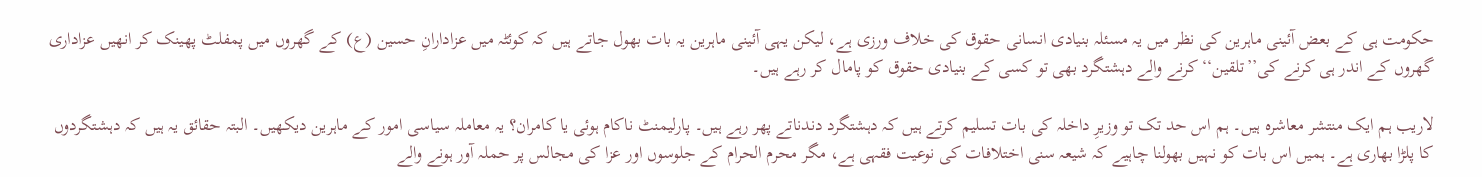حکومت ہی کے بعض آئینی ماہرین کی نظر میں یہ مسئلہ بنیادی انسانی حقوق کی خلاف ورزی ہے، لیکن یہی آئینی ماہرین یہ بات بھول جاتے ہیں کہ کوئٹہ میں عزادارانِ حسین (ع) کے گھروں میں پمفلٹ پھینک کر انھیں عزاداری گھروں کے اندر ہی کرنے کی’’تلقین‘‘ کرنے والے دہشتگرد بھی تو کسی کے بنیادی حقوق کو پامال کر رہے ہیں۔

لاریب ہم ایک منتشر معاشرہ ہیں۔ ہم اس حد تک تو وزیرِ داخلہ کی بات تسلیم کرتے ہیں کہ دہشتگرد دندناتے پھر رہے ہیں۔ پارلیمنٹ ناکام ہوئی یا کامران؟ یہ معاملہ سیاسی امور کے ماہرین دیکھیں۔ البتہ حقائق یہ ہیں کہ دہشتگردوں کا پلڑا بھاری ہے۔ ہمیں اس بات کو نہیں بھولنا چاہیے کہ شیعہ سنی اختلافات کی نوعیت فقہی ہے، مگر محرم الحرام کے جلوسوں اور عزا کی مجالس پر حملہ آور ہونے والے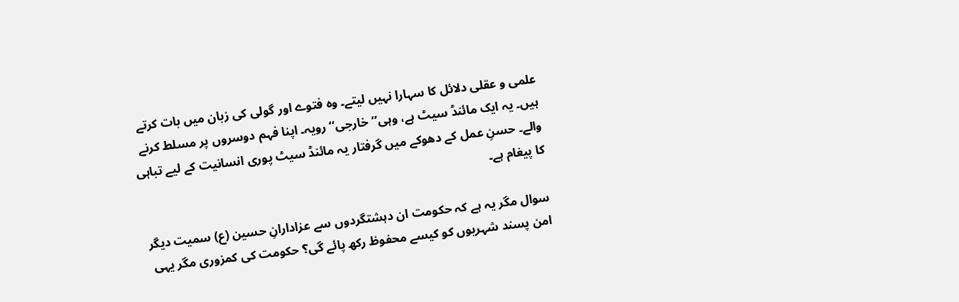علمی و عقلی دلائل کا سہارا نہیں لیتے۔ وہ فتوے اور گولی کی زبان میں بات کرتے ہیں۔ یہ ایک مائنڈ سیٹ ہے، وہی’’خارجی‘‘ رویہ۔ اپنا فہم دوسروں پر مسلط کرنے والے۔ حسنِ عمل کے دھوکے میں گرفتار یہ مائنڈ سیٹ پوری انسانیت کے لیے تباہی کا پیغام ہے۔

سوال مگر یہ ہے کہ حکومت ان دہشتگردوں سے عزادارانِ حسین (ع) سمیت دیگر امن پسند شہریوں کو کیسے محفوظ رکھ پائے گی؟ حکومت کی کمزوری مگر یہی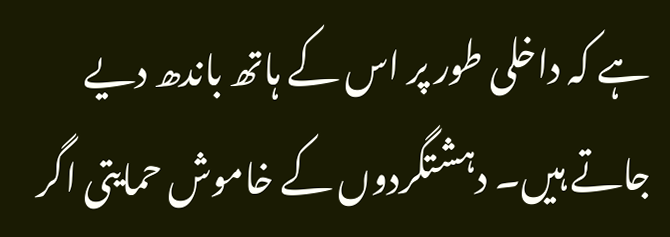ہے کہ داخلی طور پر اس کے ہاتھ باندھ دیے جاتے ہیں۔ دہشتگردوں کے خاموش حمایتی اگر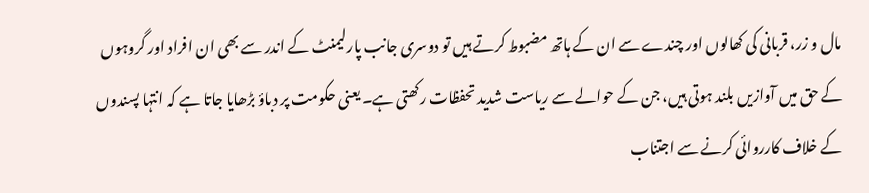مال و زر، قربانی کی کھالوں اور چندے سے ان کے ہاتھ مضبوط کرتے ہیں تو دوسری جانب پارلیمنٹ کے اندر سے بھی ان افراد اور گروہوں کے حق میں آوازیں بلند ہوتی ہیں، جن کے حوالے سے ریاست شدید تحفظات رکھتی ہے۔ یعنی حکومت پر دباؤ بڑھایا جاتا ہے کہ انتہا پسندوں کے خلاف کارروائی کرنے سے اجتناب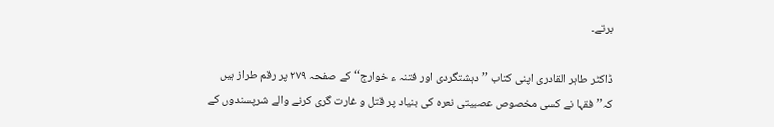برتے۔

ڈاکٹر طاہر القادری اپنی کتاب ’’دہشتگردی اور فتنہ ء خوارج‘‘ کے صفحہ ۲۷۹ پر رقم طراز ہیں کہ’’ فقہا نے کسی مخصوص عصبیتی نعرہ کی بنیاد پر قتل و غارت گری کرنے والے شرپسندوں کے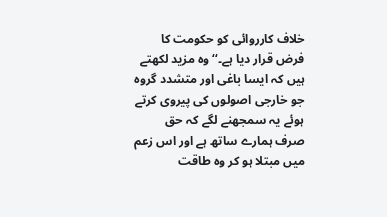خلاف کارروائی کو حکومت کا فرض قرار دیا ہے۔‘‘ وہ مزید لکھتے ہیں کہ ایسا باغی اور متشدد گروہ جو خارجی اصولوں کی پیروی کرتے ہوئے یہ سمجھنے لگے کہ حق صرف ہمارے ساتھ ہے اور اس زعم میں مبتلا ہو کر وہ طاقت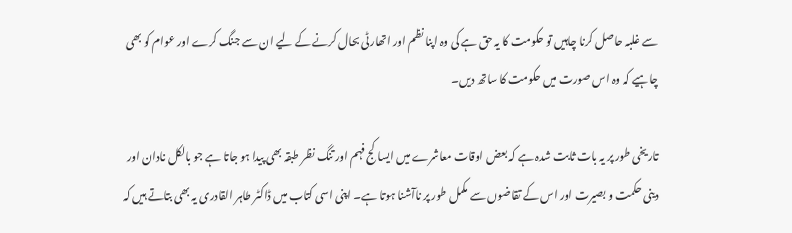سے غلبہ حاصل کرنا چاہیں تو حکومت کا یہ حق ہے کی وہ اپنا نظم اور اتھارٹی بحال کرنے کے لیے ان سے جنگ کرے اور عوام کو بھی چاہیے کہ وہ اس صورت میں حکومت کا ساتھ دیں۔

تاریخی طور پر یہ بات ثابت شدہ ہے کہ بعض اوقات معاشرے میں ایسا کج فہم اور تنگ نظر طبقہ بھی پیدا ہو جاتا ہے جو بالکل نادان اور دینی حکمت و بصیرت اور اس کے تقاضوں سے مکمل طور پر ناآشنا ہوتا ہے۔ اپنی اسی کتاب میں ڈاکٹر طاہر القادری یہ بھی بتاتے ہیں کہ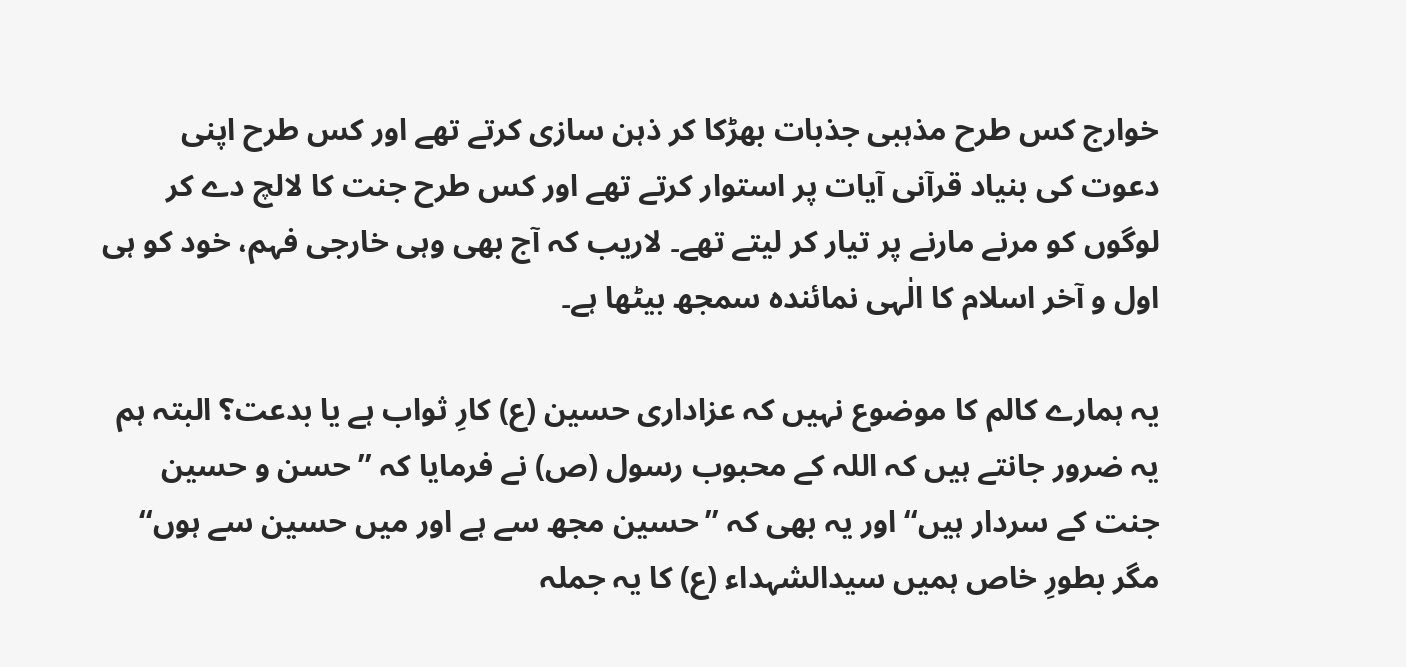خوارج کس طرح مذہبی جذبات بھڑکا کر ذہن سازی کرتے تھے اور کس طرح اپنی دعوت کی بنیاد قرآنی آیات پر استوار کرتے تھے اور کس طرح جنت کا لالچ دے کر لوگوں کو مرنے مارنے پر تیار کر لیتے تھے۔ لاریب کہ آج بھی وہی خارجی فہم، خود کو ہی اول و آخر اسلام کا الٰہی نمائندہ سمجھ بیٹھا ہے۔

یہ ہمارے کالم کا موضوع نہیں کہ عزاداری حسین (ع) کارِ ثواب ہے یا بدعت؟ البتہ ہم یہ ضرور جانتے ہیں کہ اللہ کے محبوب رسول (ص) نے فرمایا کہ ’’حسن و حسین جنت کے سردار ہیں‘‘ اور یہ بھی کہ ’’حسین مجھ سے ہے اور میں حسین سے ہوں‘‘ مگر بطورِ خاص ہمیں سیدالشہداء (ع) کا یہ جملہ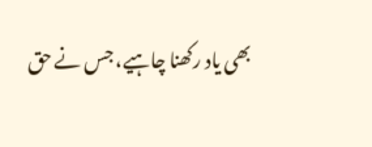بھی یاد رکھنا چاہیے، جس نے حق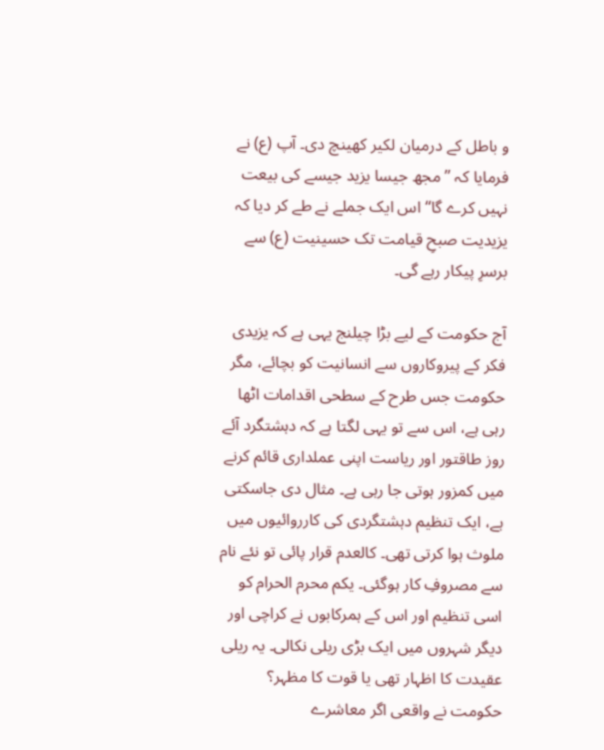و باطل کے درمیان لکیر کھینچ دی۔ آپ (ع) نے فرمایا کہ ’’مجھ جیسا یزید جیسے کی بیعت نہیں کرے گا‘‘ اس ایک جملے نے طے کر دیا کہ یزیدیت صبحِ قیامت تک حسینیت (ع) سے برسرِ پیکار رہے گی۔

آج حکومت کے لیے بڑا چیلنج یہی ہے کہ یزیدی فکر کے پیروکاروں سے انسانیت کو بچائے، مگر حکومت جس طرح کے سطحی اقدامات اٹھا رہی ہے، اس سے تو یہی لگتا ہے کہ دہشتگرد آئے روز طاقتور اور ریاست اپنی عملداری قائم کرنے میں کمزور ہوتی جا رہی ہے۔ مثال دی جاسکتی ہے، ایک تنظیم دہشتگردی کی کارروائیوں میں ملوث ہوا کرتی تھی۔ کالعدم قرار پائی تو نئے نام سے مصروفِ کار ہوگئی۔ یکم محرم الحرام کو اسی تنظیم اور اس کے ہمرکابوں نے کراچی اور دیگر شہروں میں ایک بڑی ریلی نکالی۔ یہ ریلی عقیدت کا اظہار تھی یا قوت کا مظہر؟ حکومت نے واقعی اگر معاشرے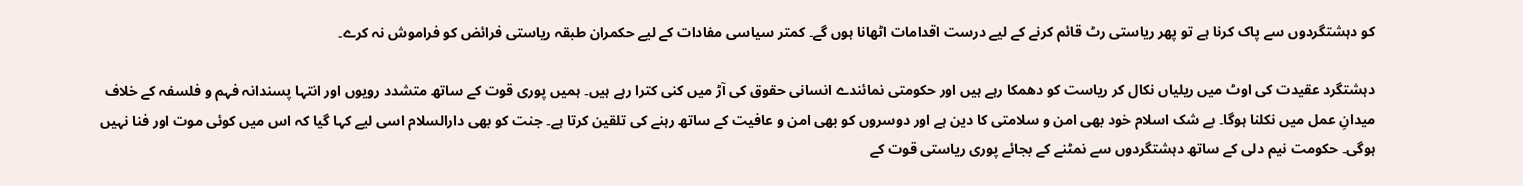کو دہشتگردوں سے پاک کرنا ہے تو پھر ریاستی رٹ قائم کرنے کے لیے درست اقدامات اٹھانا ہوں گے۔ کمتر سیاسی مفادات کے لیے حکمران طبقہ ریاستی فرائض کو فراموش نہ کرے۔

دہشتگرد عقیدت کی اوٹ میں ریلیاں نکال کر ریاست کو دھمکا رہے ہیں اور حکومتی نمائندے انسانی حقوق کی آڑ میں کنی کترا رہے ہیں۔ ہمیں پوری قوت کے ساتھ متشدد رویوں اور انتہا پسندانہ فہم و فلسفہ کے خلاف میدانِ عمل میں نکلنا ہوگا۔ بے شک اسلام خود بھی امن و سلامتی کا دین ہے اور دوسروں کو بھی امن و عافیت کے ساتھ رہنے کی تلقین کرتا ہے۔ جنت کو بھی دارالسلام اسی لیے کہا گیا کہ اس میں کوئی موت اور فنا نہیں ہوگی۔ حکومت نیم دلی کے ساتھ دہشتگردوں سے نمٹنے کے بجائے پوری ریاستی قوت کے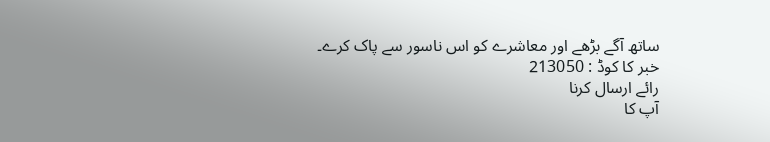ساتھ آگے بڑھے اور معاشرے کو اس ناسور سے پاک کرے۔
خبر کا کوڈ : 213050
رائے ارسال کرنا
آپ کا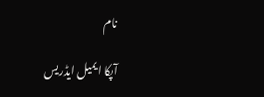نام

آپکا ایمیل ایڈریس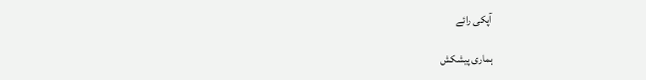آپکی رائے

ہماری پیشکش